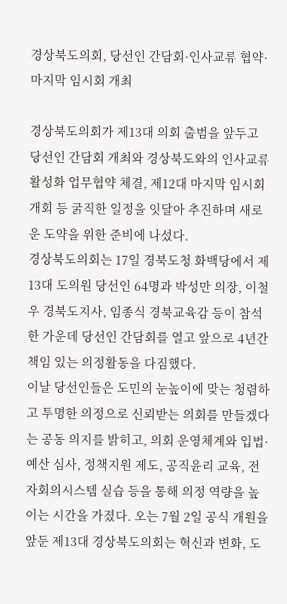경상북도의회, 당선인 간담회·인사교류 협약·마지막 임시회 개최

경상북도의회가 제13대 의회 출범을 앞두고 당선인 간담회 개최와 경상북도와의 인사교류 활성화 업무협약 체결, 제12대 마지막 임시회 개회 등 굵직한 일정을 잇달아 추진하며 새로운 도약을 위한 준비에 나섰다.
경상북도의회는 17일 경북도청 화백당에서 제13대 도의원 당선인 64명과 박성만 의장, 이철우 경북도지사, 임종식 경북교육감 등이 참석한 가운데 당선인 간담회를 열고 앞으로 4년간 책임 있는 의정활동을 다짐했다.
이날 당선인들은 도민의 눈높이에 맞는 청렴하고 투명한 의정으로 신뢰받는 의회를 만들겠다는 공동 의지를 밝히고, 의회 운영체계와 입법·예산 심사, 정책지원 제도, 공직윤리 교육, 전자회의시스템 실습 등을 통해 의정 역량을 높이는 시간을 가졌다. 오는 7월 2일 공식 개원을 앞둔 제13대 경상북도의회는 혁신과 변화, 도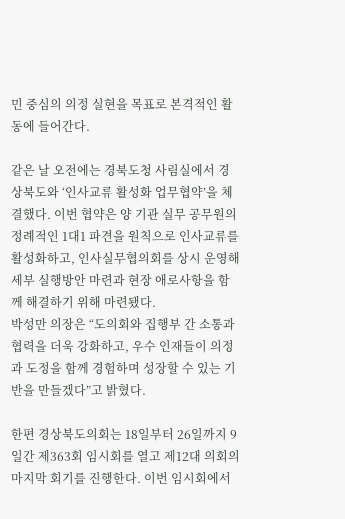민 중심의 의정 실현을 목표로 본격적인 활동에 들어간다.

같은 날 오전에는 경북도청 사림실에서 경상북도와 ‘인사교류 활성화 업무협약’을 체결했다. 이번 협약은 양 기관 실무 공무원의 정례적인 1대1 파견을 원칙으로 인사교류를 활성화하고, 인사실무협의회를 상시 운영해 세부 실행방안 마련과 현장 애로사항을 함께 해결하기 위해 마련됐다.
박성만 의장은 “도의회와 집행부 간 소통과 협력을 더욱 강화하고, 우수 인재들이 의정과 도정을 함께 경험하며 성장할 수 있는 기반을 만들겠다”고 밝혔다.

한편 경상북도의회는 18일부터 26일까지 9일간 제363회 임시회를 열고 제12대 의회의 마지막 회기를 진행한다. 이번 임시회에서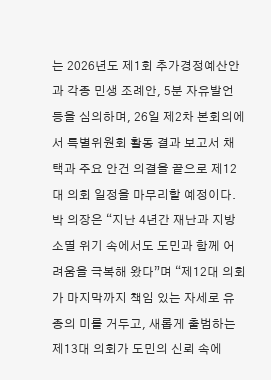는 2026년도 제1회 추가경정예산안과 각종 민생 조례안, 5분 자유발언 등을 심의하며, 26일 제2차 본회의에서 특별위원회 활동 결과 보고서 채택과 주요 안건 의결을 끝으로 제12대 의회 일정을 마무리할 예정이다.
박 의장은 “지난 4년간 재난과 지방소멸 위기 속에서도 도민과 함께 어려움을 극복해 왔다”며 “제12대 의회가 마지막까지 책임 있는 자세로 유종의 미를 거두고, 새롭게 출범하는 제13대 의회가 도민의 신뢰 속에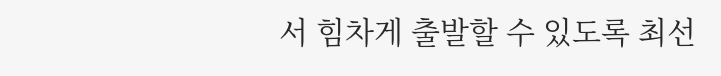서 힘차게 출발할 수 있도록 최선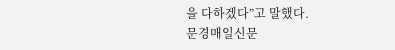을 다하겠다”고 말했다.
문경매일신문